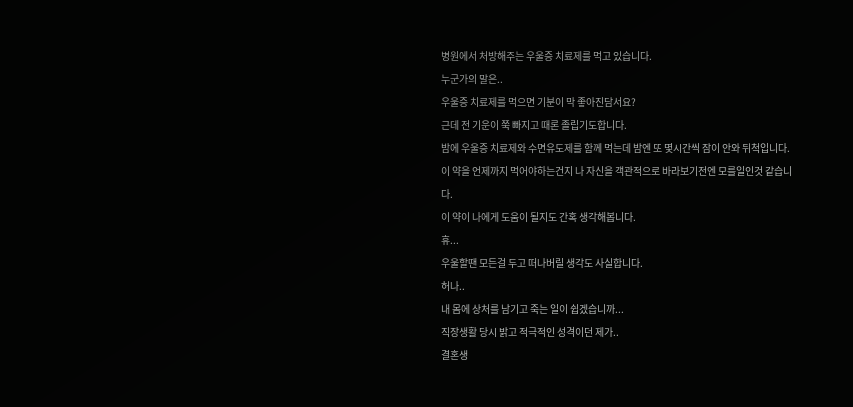병원에서 처방해주는 우울증 치료제를 먹고 있습니다.
누군가의 말은..
우울증 치료제를 먹으면 기분이 막 좋아진담서요?
근데 전 기운이 쭉 빠지고 때론 졸립기도합니다.
밤에 우울증 치료제와 수면유도제를 함께 먹는데 밤엔 또 몇시간씩 잠이 안와 뒤척입니다.
이 약을 언제까지 먹어야하는건지 나 자신을 객관적으로 바라보기전엔 모를일인것 같습니다.
이 약이 나에게 도움이 될지도 간혹 생각해봅니다.
휴...
우울할땐 모든걸 두고 떠나버릴 생각도 사실합니다.
허나..
내 몸에 상처를 남기고 죽는 일이 쉽겠습니까...
직장생활 당시 밝고 적극적인 성격이던 제가..
결혼생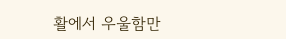활에서 우울함만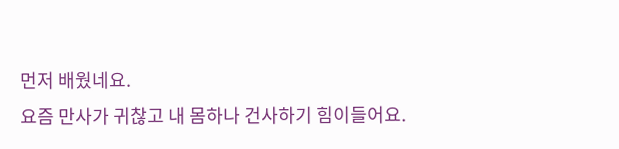먼저 배웠네요.
요즘 만사가 귀찮고 내 몸하나 건사하기 힘이들어요.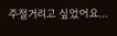주절거리고 싶었어요...